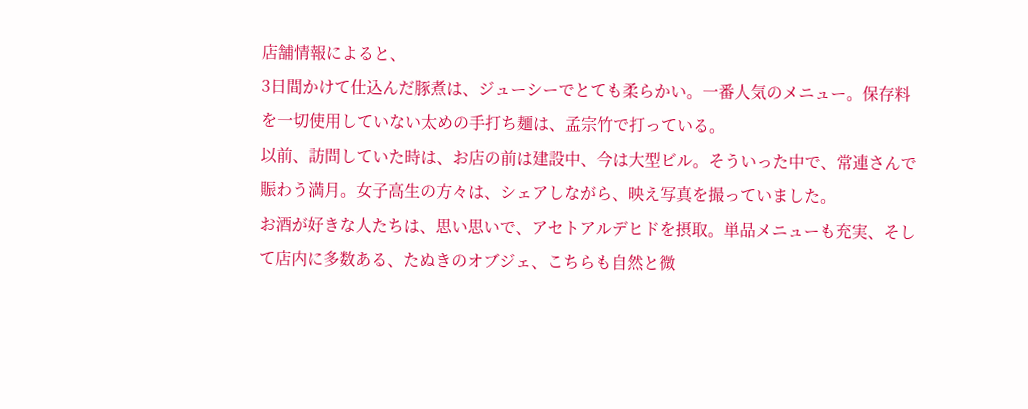店舗情報によると、
3日間かけて仕込んだ豚煮は、ジューシーでとても柔らかい。一番人気のメニュー。保存料を一切使用していない太めの手打ち麺は、孟宗竹で打っている。
以前、訪問していた時は、お店の前は建設中、今は大型ビル。そういった中で、常連さんで賑わう満月。女子高生の方々は、シェアしながら、映え写真を撮っていました。
お酒が好きな人たちは、思い思いで、アセトアルデヒドを摂取。単品メニューも充実、そして店内に多数ある、たぬきのオブジェ、こちらも自然と微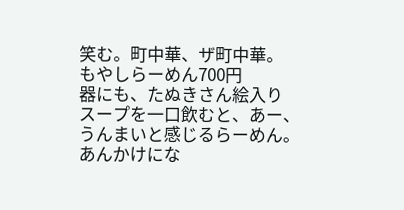笑む。町中華、ザ町中華。
もやしらーめん700円
器にも、たぬきさん絵入り
スープを一口飲むと、あー、うんまいと感じるらーめん。あんかけにな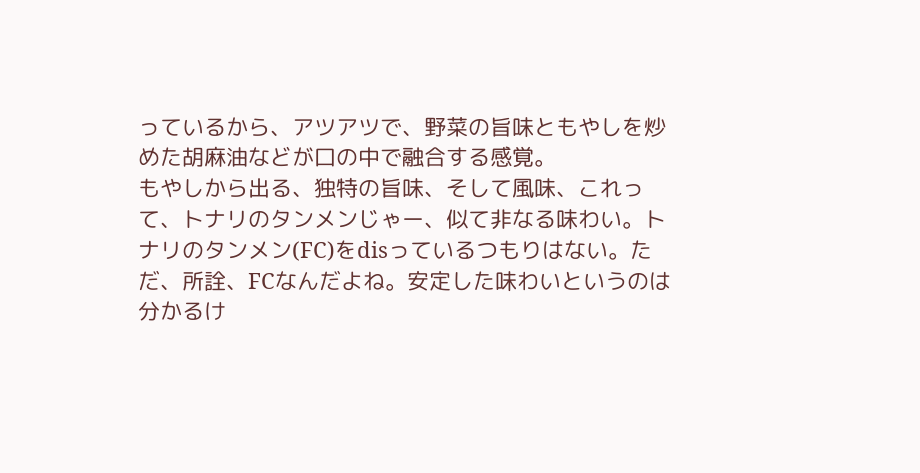っているから、アツアツで、野菜の旨味ともやしを炒めた胡麻油などが口の中で融合する感覚。
もやしから出る、独特の旨味、そして風味、これって、トナリのタンメンじゃー、似て非なる味わい。トナリのタンメン(FC)をdisっているつもりはない。ただ、所詮、FCなんだよね。安定した味わいというのは分かるけ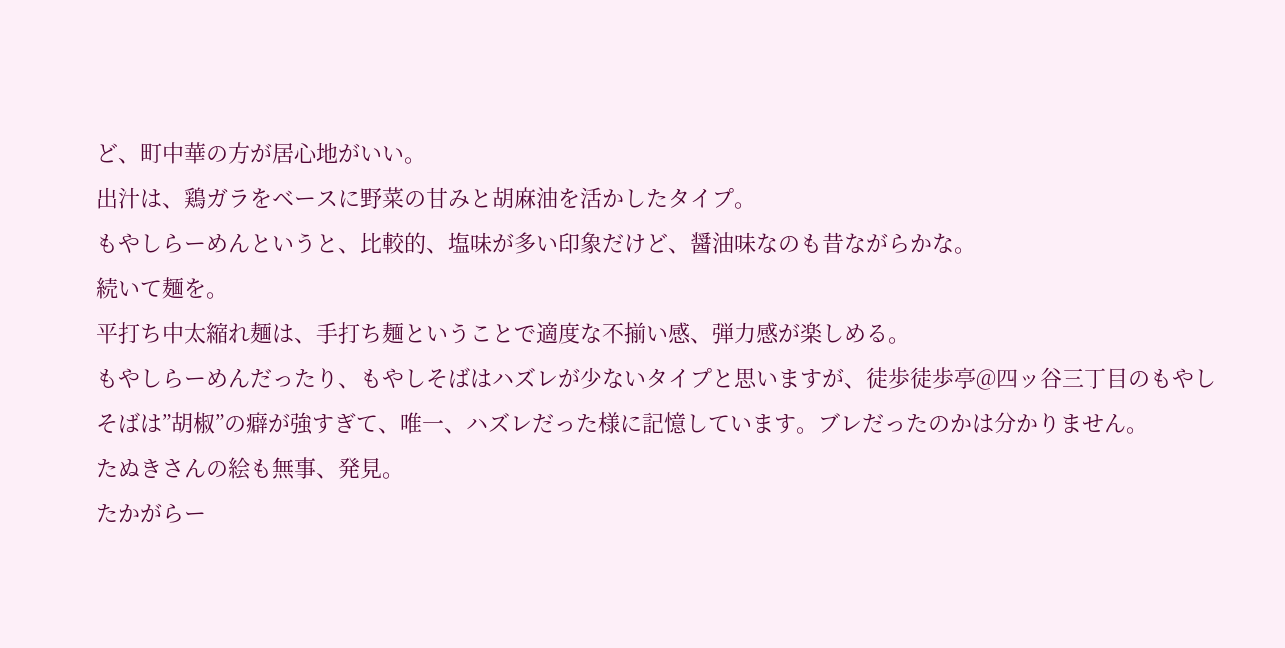ど、町中華の方が居心地がいい。
出汁は、鶏ガラをベースに野菜の甘みと胡麻油を活かしたタイプ。
もやしらーめんというと、比較的、塩味が多い印象だけど、醤油味なのも昔ながらかな。
続いて麺を。
平打ち中太縮れ麺は、手打ち麺ということで適度な不揃い感、弾力感が楽しめる。
もやしらーめんだったり、もやしそばはハズレが少ないタイプと思いますが、徒歩徒歩亭@四ッ谷三丁目のもやしそばは”胡椒”の癖が強すぎて、唯一、ハズレだった様に記憶しています。ブレだったのかは分かりません。
たぬきさんの絵も無事、発見。
たかがらー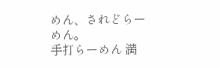めん、されどらーめん。
手打らーめん 満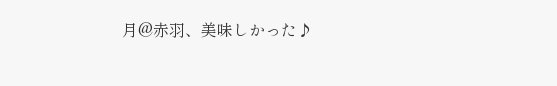月@赤羽、美味しかった♪